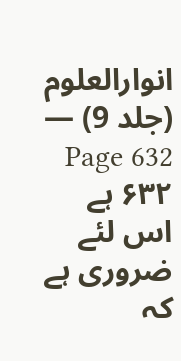انوارالعلوم (جلد 9) — Page 632
۶۳۲ ہے اس لئے ضروری ہے کہ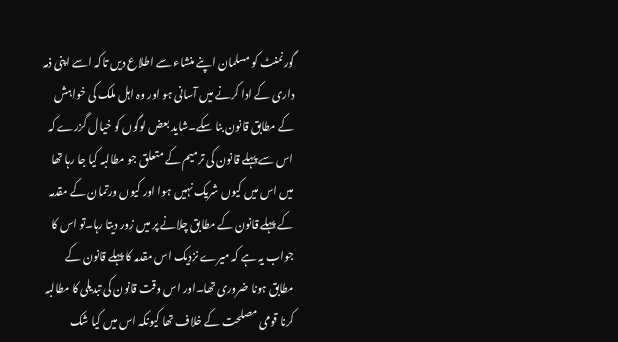گورنمنٹ کو مسلمان اپنے منشاء سے اطلاع دیں تاکہ اسے اپنی ذمہ داری کے ادا کرنے میں آسانی ہو اور وہ اہل ملک کی خواہش کے مطابق قانون بنا سکے۔شاید بعض لوگوں کو خیال گزرے کہ اس سے پہلے قانون کی ترمیم کے متعلق جو مطالبہ کیا جا رہا تھا میں اس میں کیوں شریک نہیں ہوا اور کیوں ورتمان کے مقدمہ کے پہلے قانون کے مطابق چلانے پر میں زور دیتا رہا۔تو اس کا جواب یہ ہے کہ میرے نزدیک اس مقدمہ کا پہلے قانون کے مطابق ہونا ضروری تھا۔اور اس وقت قانون کی تبدیلی کا مطالبہ کرنا قومی مصلحت کے خلاف تھا کیونکہ اس میں کیا شک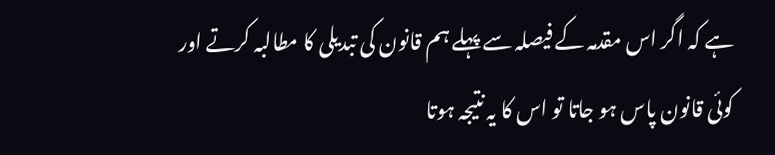ہے کہ اگر اس مقدمہ کے فیصلہ سے پہلے ہم قانون کی تبدیلی کا مطالبہ کرتے اور کوئی قانون پاس ہو جاتا تو اس کا یہ نتیجہ ہوتا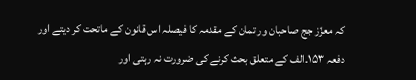کہ معزّز جج صاحبان ور تمان کے مقدمہ کا فیصلہ اس قانون کے ماتحت کر دیتے اور دفعہ ۱۵۳۔الف کے متعلق بحث کرنے کی ضرورت نہ رہتی اور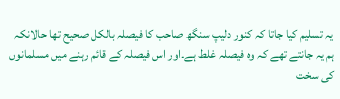یہ تسلیم کیا جاتا کہ کنور دلیپ سنگھ صاحب کا فیصلہ بالکل صحیح تھا حالانکہ ہم یہ جانتے تھے کہ وہ فیصلہ غلط ہے۔اور اس فیصلہ کے قائم رہنے میں مسلمانوں کی سخت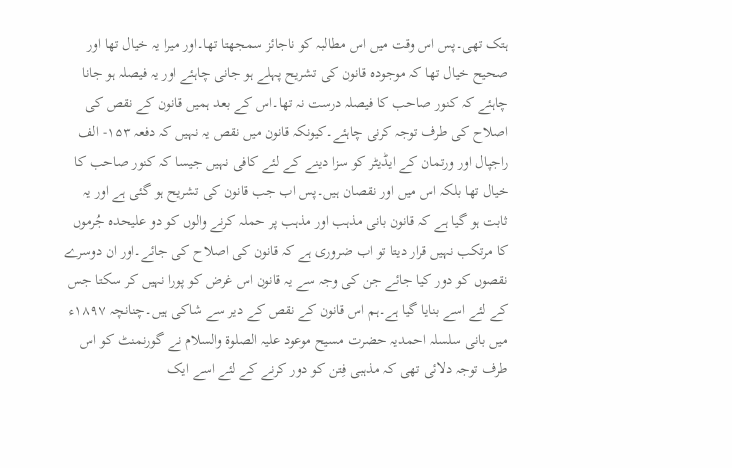ہتک تھی۔پس اس وقت میں اس مطالبہ کو ناجائز سمجھتا تھا۔اور میرا یہ خیال تھا اور صحیح خیال تھا کہ موجودہ قانون کی تشریح پہلے ہو جانی چاہئے اور یہ فیصلہ ہو جانا چاہئے کہ کنور صاحب کا فیصلہ درست نہ تھا۔اس کے بعد ہمیں قانون کے نقص کی اصلاح کی طرف توجہ کرنی چاہئے۔کیونکہ قانون میں نقص یہ نہیں کہ دفعہ ۱۵۳- الف راجپال اور ورتمان کے ایڈیٹر کو سزا دینے کے لئے کافی نہیں جیسا کہ کنور صاحب کا خیال تھا بلکہ اس میں اور نقصان ہیں۔پس اب جب قانون کی تشریح ہو گئی ہے اور یہ ثابت ہو گیا ہے کہ قانون بانی مذہب اور مذہب پر حملہ کرنے والوں کو دو علیحدہ جُرموں کا مرتکب نہیں قرار دیتا تو اب ضروری ہے کہ قانون کی اصلاح کی جائے۔اور ان دوسرے نقصوں کو دور کیا جائے جن کی وجہ سے یہ قانون اس غرض کو پورا نہیں کر سکتا جس کے لئے اسے بنایا گیا ہے۔ہم اس قانون کے نقص کے دیر سے شاکی ہیں۔چنانچہ ۱۸۹۷ء میں بانی سلسلہ احمدیہ حضرت مسیح موعود علیہ الصلوة والسلام نے گورنمنٹ کو اس طرف توجہ دلائی تھی کہ مذہبی فِتن کو دور کرنے کے لئے اسے ایک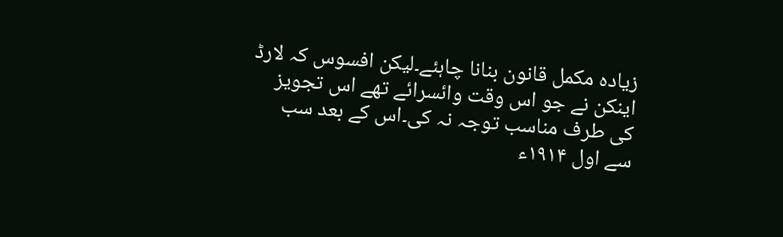زیادہ مکمل قانون بنانا چاہئے۔لیکن افسوس کہ لارڈ اینکن نے جو اس وقت وائسرائے تھے اس تجویز کی طرف مناسب توجہ نہ کی۔اس کے بعد سب سے اول ۱۹۱۴ء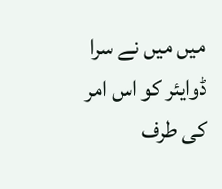میں میں نے سرا ڈوایئر کو اس امر کی طرف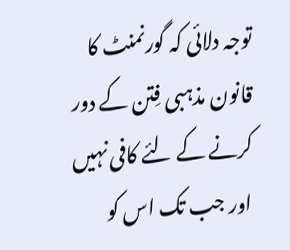توجہ دلائی کہ گورنمنٹ کا قانون مذہبی فِتن کے دور کرنے کے لئے کافی نہیں اور جب تک اس کو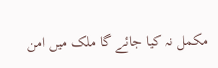مکمل نہ کیا جائے گا ملک میں امن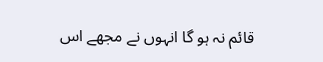قائم نہ ہو گا انہوں نے مجھے اس